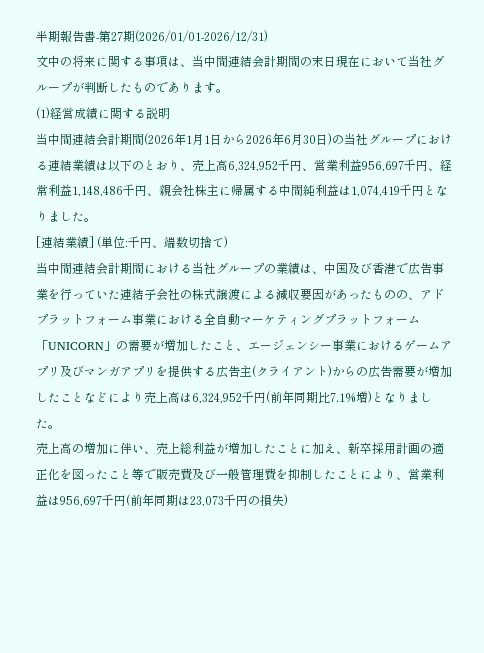半期報告書-第27期(2026/01/01-2026/12/31)
文中の将来に関する事項は、当中間連結会計期間の末日現在において当社グループが判断したものであります。
(1)経営成績に関する説明
当中間連結会計期間(2026年1月1日から2026年6月30日)の当社グループにおける連結業績は以下のとおり、売上高6,324,952千円、営業利益956,697千円、経常利益1,148,486千円、親会社株主に帰属する中間純利益は1,074,419千円となりました。
[連結業績] (単位:千円、端数切捨て)
当中間連結会計期間における当社グループの業績は、中国及び香港で広告事業を行っていた連結子会社の株式譲渡による減収要因があったものの、アドプラットフォーム事業における全自動マーケティングプラットフォーム「UNICORN」の需要が増加したこと、エージェンシー事業におけるゲームアプリ及びマンガアプリを提供する広告主(クライアント)からの広告需要が増加したことなどにより売上高は6,324,952千円(前年同期比7.1%増)となりました。
売上高の増加に伴い、売上総利益が増加したことに加え、新卒採用計画の適正化を図ったこと等で販売費及び一般管理費を抑制したことにより、営業利益は956,697千円(前年同期は23,073千円の損失)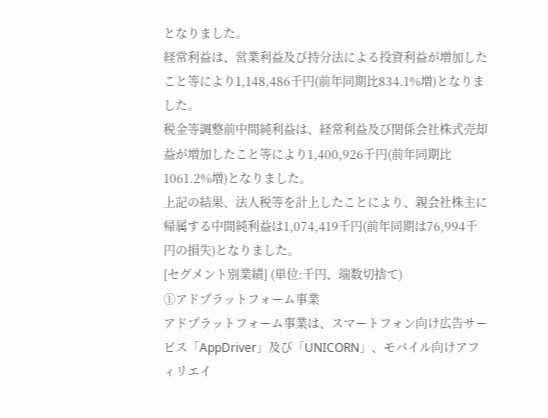となりました。
経常利益は、営業利益及び持分法による投資利益が増加したこと等により1,148,486千円(前年同期比834.1%増)となりました。
税金等調整前中間純利益は、経常利益及び関係会社株式売却益が増加したこと等により1,400,926千円(前年同期比1061.2%増)となりました。
上記の結果、法人税等を計上したことにより、親会社株主に帰属する中間純利益は1,074,419千円(前年同期は76,994千円の損失)となりました。
[セグメント別業績] (単位:千円、端数切捨て)
①アドプラットフォーム事業
アドプラットフォーム事業は、スマートフォン向け広告サービス「AppDriver」及び「UNICORN」、モバイル向けアフィリエイ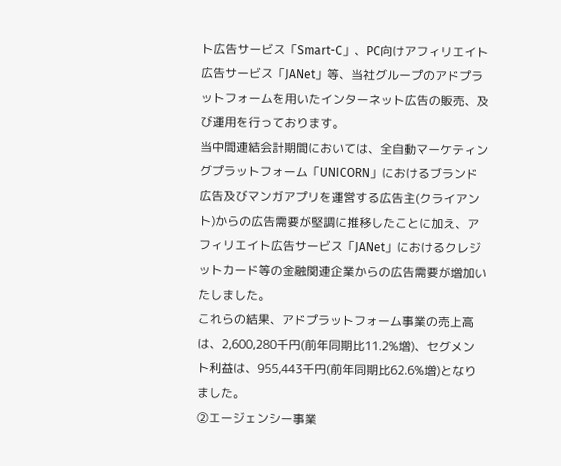ト広告サービス「Smart-C」、PC向けアフィリエイト広告サービス「JANet」等、当社グループのアドプラットフォームを用いたインターネット広告の販売、及び運用を行っております。
当中間連結会計期間においては、全自動マーケティングプラットフォーム「UNICORN」におけるブランド広告及びマンガアプリを運営する広告主(クライアント)からの広告需要が堅調に推移したことに加え、アフィリエイト広告サービス「JANet」におけるクレジットカード等の金融関連企業からの広告需要が増加いたしました。
これらの結果、アドプラットフォーム事業の売上高は、2,600,280千円(前年同期比11.2%増)、セグメント利益は、955,443千円(前年同期比62.6%増)となりました。
②エージェンシー事業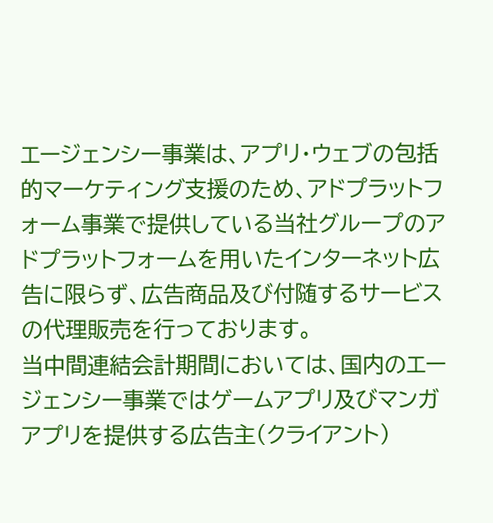エージェンシー事業は、アプリ・ウェブの包括的マーケティング支援のため、アドプラットフォーム事業で提供している当社グループのアドプラットフォームを用いたインターネット広告に限らず、広告商品及び付随するサービスの代理販売を行っております。
当中間連結会計期間においては、国内のエージェンシー事業ではゲームアプリ及びマンガアプリを提供する広告主(クライアント)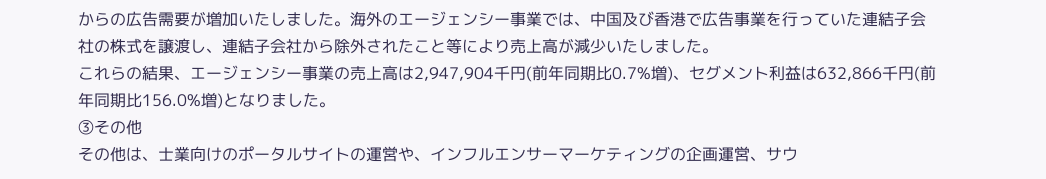からの広告需要が増加いたしました。海外のエージェンシー事業では、中国及び香港で広告事業を行っていた連結子会社の株式を譲渡し、連結子会社から除外されたこと等により売上高が減少いたしました。
これらの結果、エージェンシー事業の売上高は2,947,904千円(前年同期比0.7%増)、セグメント利益は632,866千円(前年同期比156.0%増)となりました。
③その他
その他は、士業向けのポータルサイトの運営や、インフルエンサーマーケティングの企画運営、サウ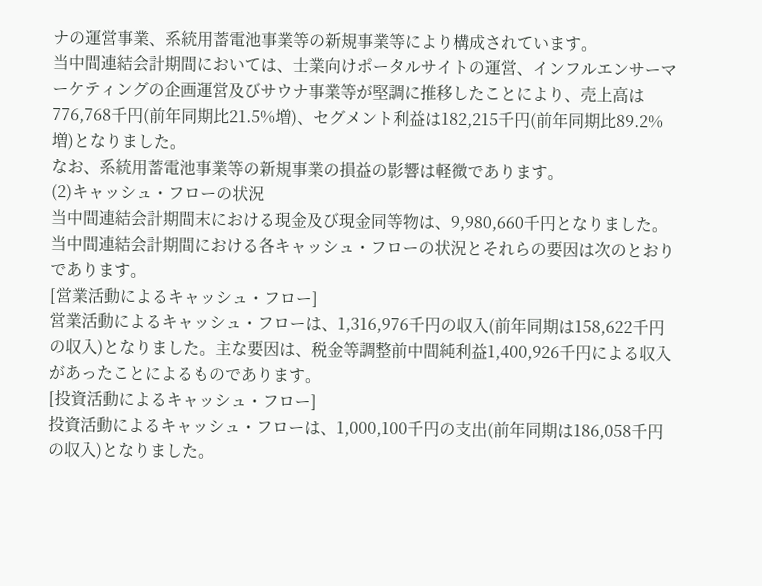ナの運営事業、系統用蓄電池事業等の新規事業等により構成されています。
当中間連結会計期間においては、士業向けポータルサイトの運営、インフルエンサーマーケティングの企画運営及びサウナ事業等が堅調に推移したことにより、売上高は776,768千円(前年同期比21.5%増)、セグメント利益は182,215千円(前年同期比89.2%増)となりました。
なお、系統用蓄電池事業等の新規事業の損益の影響は軽微であります。
(2)キャッシュ・フローの状況
当中間連結会計期間末における現金及び現金同等物は、9,980,660千円となりました。
当中間連結会計期間における各キャッシュ・フローの状況とそれらの要因は次のとおりであります。
[営業活動によるキャッシュ・フロー]
営業活動によるキャッシュ・フローは、1,316,976千円の収入(前年同期は158,622千円の収入)となりました。主な要因は、税金等調整前中間純利益1,400,926千円による収入があったことによるものであります。
[投資活動によるキャッシュ・フロー]
投資活動によるキャッシュ・フローは、1,000,100千円の支出(前年同期は186,058千円の収入)となりました。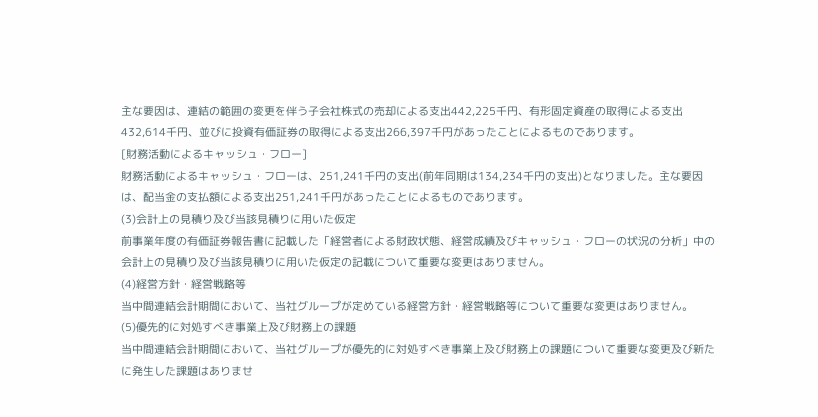主な要因は、連結の範囲の変更を伴う子会社株式の売却による支出442,225千円、有形固定資産の取得による支出432,614千円、並びに投資有価証券の取得による支出266,397千円があったことによるものであります。
[財務活動によるキャッシュ・フロー]
財務活動によるキャッシュ・フローは、251,241千円の支出(前年同期は134,234千円の支出)となりました。主な要因は、配当金の支払額による支出251,241千円があったことによるものであります。
(3)会計上の見積り及び当該見積りに用いた仮定
前事業年度の有価証券報告書に記載した「経営者による財政状態、経営成績及びキャッシュ・フローの状況の分析」中の会計上の見積り及び当該見積りに用いた仮定の記載について重要な変更はありません。
(4)経営方針・経営戦略等
当中間連結会計期間において、当社グループが定めている経営方針・経営戦略等について重要な変更はありません。
(5)優先的に対処すべき事業上及び財務上の課題
当中間連結会計期間において、当社グループが優先的に対処すべき事業上及び財務上の課題について重要な変更及び新たに発生した課題はありませ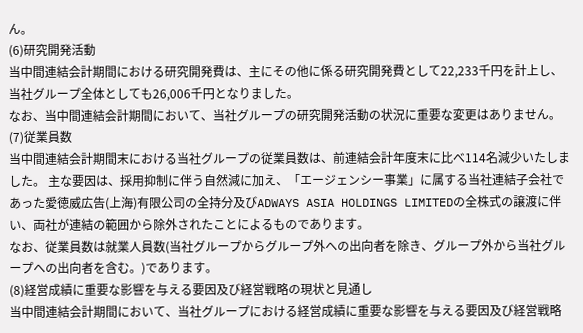ん。
(6)研究開発活動
当中間連結会計期間における研究開発費は、主にその他に係る研究開発費として22,233千円を計上し、当社グループ全体としても26,006千円となりました。
なお、当中間連結会計期間において、当社グループの研究開発活動の状況に重要な変更はありません。
(7)従業員数
当中間連結会計期間末における当社グループの従業員数は、前連結会計年度末に比べ114名減少いたしました。 主な要因は、採用抑制に伴う自然減に加え、「エージェンシー事業」に属する当社連結子会社であった愛徳威広告(上海)有限公司の全持分及びADWAYS ASIA HOLDINGS LIMITEDの全株式の譲渡に伴い、両社が連結の範囲から除外されたことによるものであります。
なお、従業員数は就業人員数(当社グループからグループ外への出向者を除き、グループ外から当社グループへの出向者を含む。)であります。
(8)経営成績に重要な影響を与える要因及び経営戦略の現状と見通し
当中間連結会計期間において、当社グループにおける経営成績に重要な影響を与える要因及び経営戦略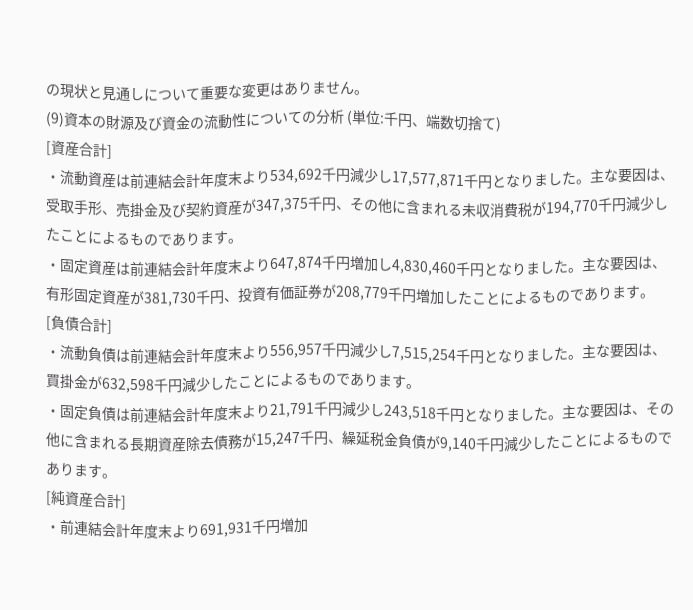の現状と見通しについて重要な変更はありません。
(9)資本の財源及び資金の流動性についての分析 (単位:千円、端数切捨て)
[資産合計]
・流動資産は前連結会計年度末より534,692千円減少し17,577,871千円となりました。主な要因は、受取手形、売掛金及び契約資産が347,375千円、その他に含まれる未収消費税が194,770千円減少したことによるものであります。
・固定資産は前連結会計年度末より647,874千円増加し4,830,460千円となりました。主な要因は、有形固定資産が381,730千円、投資有価証券が208,779千円増加したことによるものであります。
[負債合計]
・流動負債は前連結会計年度末より556,957千円減少し7,515,254千円となりました。主な要因は、買掛金が632,598千円減少したことによるものであります。
・固定負債は前連結会計年度末より21,791千円減少し243,518千円となりました。主な要因は、その他に含まれる長期資産除去債務が15,247千円、繰延税金負債が9,140千円減少したことによるものであります。
[純資産合計]
・前連結会計年度末より691,931千円増加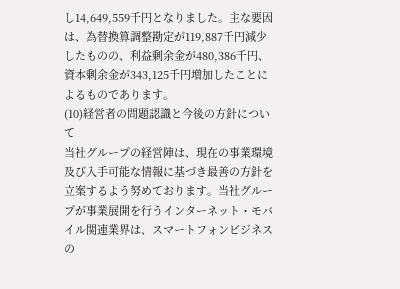し14,649,559千円となりました。主な要因は、為替換算調整勘定が119,887千円減少したものの、利益剰余金が480,386千円、資本剰余金が343,125千円増加したことによるものであります。
(10)経営者の問題認識と今後の方針について
当社グループの経営陣は、現在の事業環境及び入手可能な情報に基づき最善の方針を立案するよう努めております。当社グループが事業展開を行うインターネット・モバイル関連業界は、スマートフォンビジネスの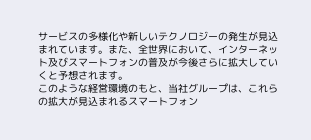サービスの多様化や新しいテクノロジーの発生が見込まれています。また、全世界において、インターネット及びスマートフォンの普及が今後さらに拡大していくと予想されます。
このような経営環境のもと、当社グループは、これらの拡大が見込まれるスマートフォン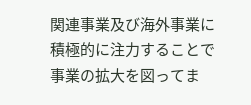関連事業及び海外事業に積極的に注力することで事業の拡大を図ってま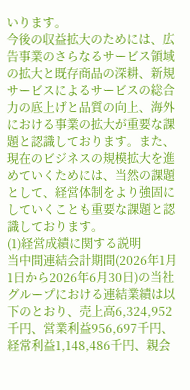いります。
今後の収益拡大のためには、広告事業のさらなるサービス領域の拡大と既存商品の深耕、新規サービスによるサービスの総合力の底上げと品質の向上、海外における事業の拡大が重要な課題と認識しております。また、現在のビジネスの規模拡大を進めていくためには、当然の課題として、経営体制をより強固にしていくことも重要な課題と認識しております。
(1)経営成績に関する説明
当中間連結会計期間(2026年1月1日から2026年6月30日)の当社グループにおける連結業績は以下のとおり、売上高6,324,952千円、営業利益956,697千円、経常利益1,148,486千円、親会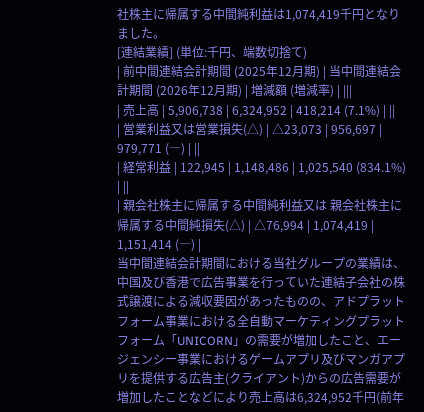社株主に帰属する中間純利益は1,074,419千円となりました。
[連結業績] (単位:千円、端数切捨て)
| 前中間連結会計期間 (2025年12月期) | 当中間連結会計期間 (2026年12月期) | 増減額 (増減率) | |||
| 売上高 | 5,906,738 | 6,324,952 | 418,214 (7.1%) | ||
| 営業利益又は営業損失(△) | △23,073 | 956,697 | 979,771 (―) | ||
| 経常利益 | 122,945 | 1,148,486 | 1,025,540 (834.1%) | ||
| 親会社株主に帰属する中間純利益又は 親会社株主に帰属する中間純損失(△) | △76,994 | 1,074,419 | 1,151,414 (―) |
当中間連結会計期間における当社グループの業績は、中国及び香港で広告事業を行っていた連結子会社の株式譲渡による減収要因があったものの、アドプラットフォーム事業における全自動マーケティングプラットフォーム「UNICORN」の需要が増加したこと、エージェンシー事業におけるゲームアプリ及びマンガアプリを提供する広告主(クライアント)からの広告需要が増加したことなどにより売上高は6,324,952千円(前年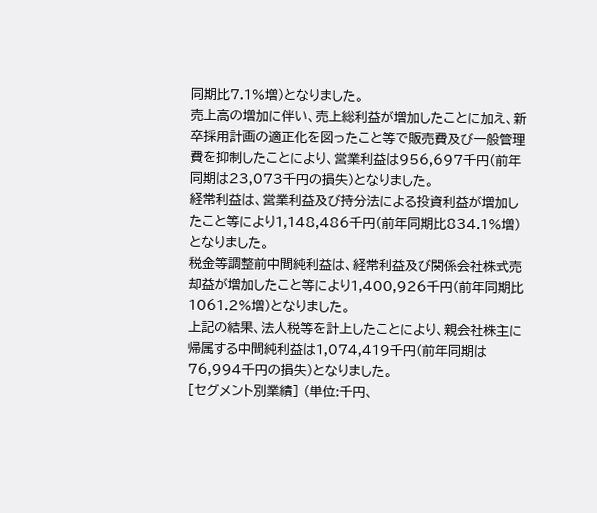同期比7.1%増)となりました。
売上高の増加に伴い、売上総利益が増加したことに加え、新卒採用計画の適正化を図ったこと等で販売費及び一般管理費を抑制したことにより、営業利益は956,697千円(前年同期は23,073千円の損失)となりました。
経常利益は、営業利益及び持分法による投資利益が増加したこと等により1,148,486千円(前年同期比834.1%増)となりました。
税金等調整前中間純利益は、経常利益及び関係会社株式売却益が増加したこと等により1,400,926千円(前年同期比1061.2%増)となりました。
上記の結果、法人税等を計上したことにより、親会社株主に帰属する中間純利益は1,074,419千円(前年同期は76,994千円の損失)となりました。
[セグメント別業績] (単位:千円、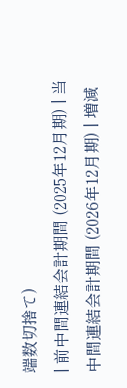端数切捨て)
| 前中間連結会計期間 (2025年12月期) | 当中間連結会計期間 (2026年12月期) | 増減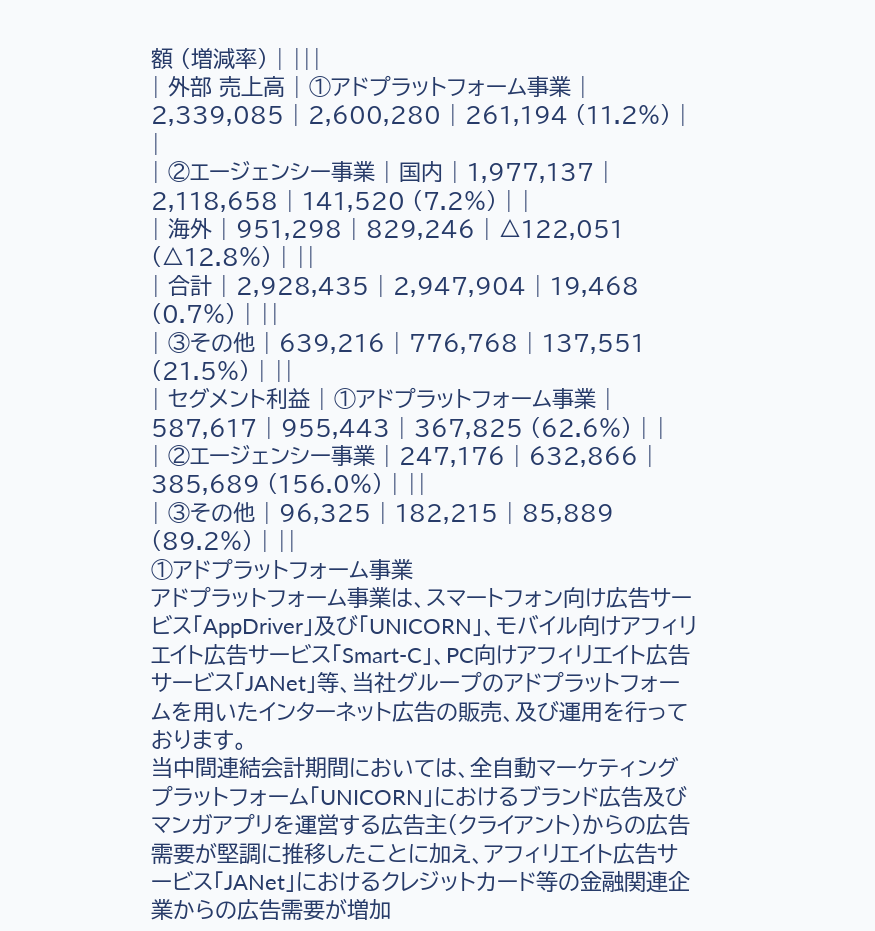額 (増減率) | |||
| 外部 売上高 | ①アドプラットフォーム事業 | 2,339,085 | 2,600,280 | 261,194 (11.2%) | |
| ②エージェンシー事業 | 国内 | 1,977,137 | 2,118,658 | 141,520 (7.2%) | |
| 海外 | 951,298 | 829,246 | △122,051 (△12.8%) | ||
| 合計 | 2,928,435 | 2,947,904 | 19,468 (0.7%) | ||
| ③その他 | 639,216 | 776,768 | 137,551 (21.5%) | ||
| セグメント利益 | ①アドプラットフォーム事業 | 587,617 | 955,443 | 367,825 (62.6%) | |
| ②エージェンシー事業 | 247,176 | 632,866 | 385,689 (156.0%) | ||
| ③その他 | 96,325 | 182,215 | 85,889 (89.2%) | ||
①アドプラットフォーム事業
アドプラットフォーム事業は、スマートフォン向け広告サービス「AppDriver」及び「UNICORN」、モバイル向けアフィリエイト広告サービス「Smart-C」、PC向けアフィリエイト広告サービス「JANet」等、当社グループのアドプラットフォームを用いたインターネット広告の販売、及び運用を行っております。
当中間連結会計期間においては、全自動マーケティングプラットフォーム「UNICORN」におけるブランド広告及びマンガアプリを運営する広告主(クライアント)からの広告需要が堅調に推移したことに加え、アフィリエイト広告サービス「JANet」におけるクレジットカード等の金融関連企業からの広告需要が増加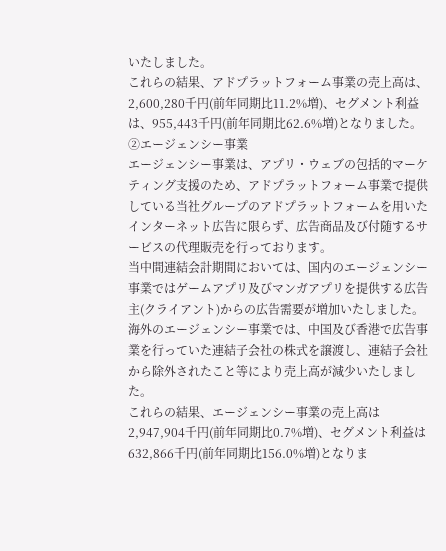いたしました。
これらの結果、アドプラットフォーム事業の売上高は、2,600,280千円(前年同期比11.2%増)、セグメント利益は、955,443千円(前年同期比62.6%増)となりました。
②エージェンシー事業
エージェンシー事業は、アプリ・ウェブの包括的マーケティング支援のため、アドプラットフォーム事業で提供している当社グループのアドプラットフォームを用いたインターネット広告に限らず、広告商品及び付随するサービスの代理販売を行っております。
当中間連結会計期間においては、国内のエージェンシー事業ではゲームアプリ及びマンガアプリを提供する広告主(クライアント)からの広告需要が増加いたしました。海外のエージェンシー事業では、中国及び香港で広告事業を行っていた連結子会社の株式を譲渡し、連結子会社から除外されたこと等により売上高が減少いたしました。
これらの結果、エージェンシー事業の売上高は2,947,904千円(前年同期比0.7%増)、セグメント利益は632,866千円(前年同期比156.0%増)となりま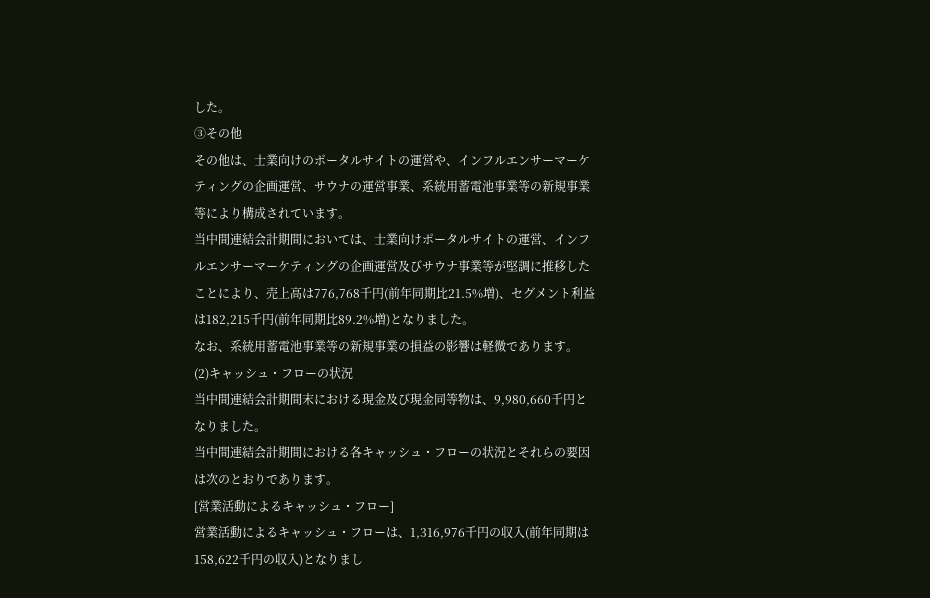した。
③その他
その他は、士業向けのポータルサイトの運営や、インフルエンサーマーケティングの企画運営、サウナの運営事業、系統用蓄電池事業等の新規事業等により構成されています。
当中間連結会計期間においては、士業向けポータルサイトの運営、インフルエンサーマーケティングの企画運営及びサウナ事業等が堅調に推移したことにより、売上高は776,768千円(前年同期比21.5%増)、セグメント利益は182,215千円(前年同期比89.2%増)となりました。
なお、系統用蓄電池事業等の新規事業の損益の影響は軽微であります。
(2)キャッシュ・フローの状況
当中間連結会計期間末における現金及び現金同等物は、9,980,660千円となりました。
当中間連結会計期間における各キャッシュ・フローの状況とそれらの要因は次のとおりであります。
[営業活動によるキャッシュ・フロー]
営業活動によるキャッシュ・フローは、1,316,976千円の収入(前年同期は158,622千円の収入)となりまし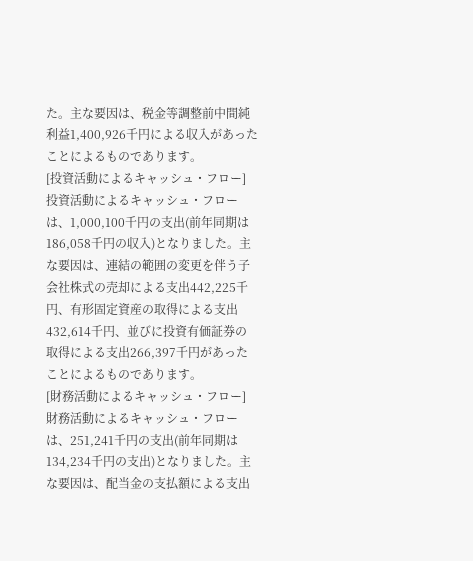た。主な要因は、税金等調整前中間純利益1,400,926千円による収入があったことによるものであります。
[投資活動によるキャッシュ・フロー]
投資活動によるキャッシュ・フローは、1,000,100千円の支出(前年同期は186,058千円の収入)となりました。主な要因は、連結の範囲の変更を伴う子会社株式の売却による支出442,225千円、有形固定資産の取得による支出432,614千円、並びに投資有価証券の取得による支出266,397千円があったことによるものであります。
[財務活動によるキャッシュ・フロー]
財務活動によるキャッシュ・フローは、251,241千円の支出(前年同期は134,234千円の支出)となりました。主な要因は、配当金の支払額による支出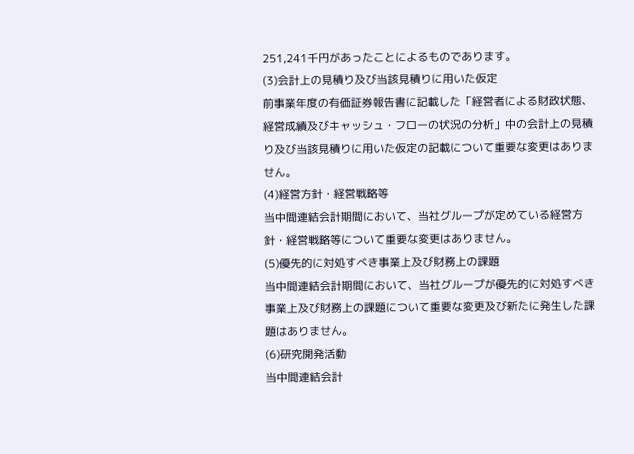251,241千円があったことによるものであります。
(3)会計上の見積り及び当該見積りに用いた仮定
前事業年度の有価証券報告書に記載した「経営者による財政状態、経営成績及びキャッシュ・フローの状況の分析」中の会計上の見積り及び当該見積りに用いた仮定の記載について重要な変更はありません。
(4)経営方針・経営戦略等
当中間連結会計期間において、当社グループが定めている経営方針・経営戦略等について重要な変更はありません。
(5)優先的に対処すべき事業上及び財務上の課題
当中間連結会計期間において、当社グループが優先的に対処すべき事業上及び財務上の課題について重要な変更及び新たに発生した課題はありません。
(6)研究開発活動
当中間連結会計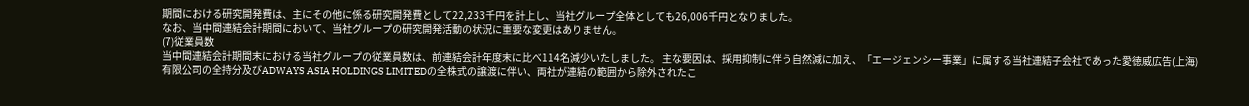期間における研究開発費は、主にその他に係る研究開発費として22,233千円を計上し、当社グループ全体としても26,006千円となりました。
なお、当中間連結会計期間において、当社グループの研究開発活動の状況に重要な変更はありません。
(7)従業員数
当中間連結会計期間末における当社グループの従業員数は、前連結会計年度末に比べ114名減少いたしました。 主な要因は、採用抑制に伴う自然減に加え、「エージェンシー事業」に属する当社連結子会社であった愛徳威広告(上海)有限公司の全持分及びADWAYS ASIA HOLDINGS LIMITEDの全株式の譲渡に伴い、両社が連結の範囲から除外されたこ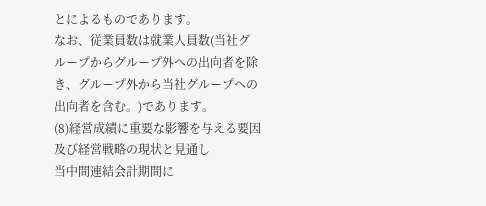とによるものであります。
なお、従業員数は就業人員数(当社グループからグループ外への出向者を除き、グループ外から当社グループへの出向者を含む。)であります。
(8)経営成績に重要な影響を与える要因及び経営戦略の現状と見通し
当中間連結会計期間に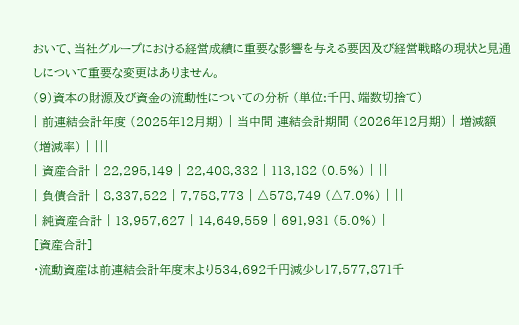おいて、当社グループにおける経営成績に重要な影響を与える要因及び経営戦略の現状と見通しについて重要な変更はありません。
(9)資本の財源及び資金の流動性についての分析 (単位:千円、端数切捨て)
| 前連結会計年度 (2025年12月期) | 当中間 連結会計期間 (2026年12月期) | 増減額 (増減率) | |||
| 資産合計 | 22,295,149 | 22,408,332 | 113,182 (0.5%) | ||
| 負債合計 | 8,337,522 | 7,758,773 | △578,749 (△7.0%) | ||
| 純資産合計 | 13,957,627 | 14,649,559 | 691,931 (5.0%) |
[資産合計]
・流動資産は前連結会計年度末より534,692千円減少し17,577,871千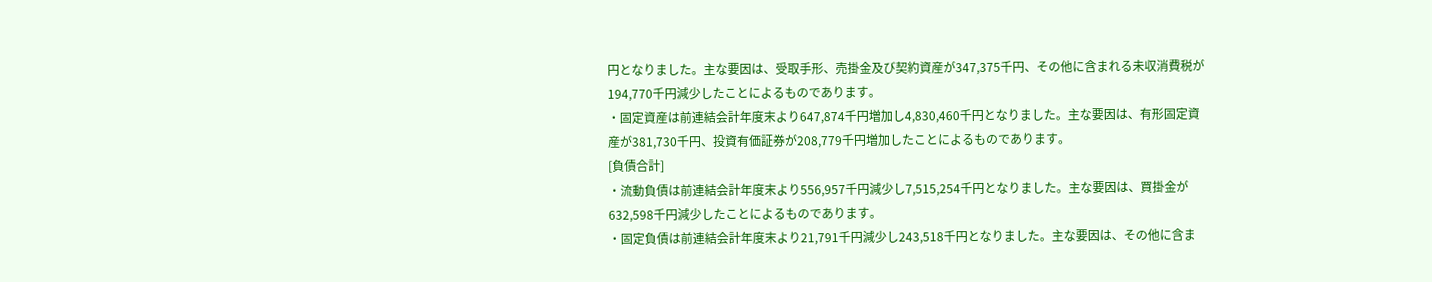円となりました。主な要因は、受取手形、売掛金及び契約資産が347,375千円、その他に含まれる未収消費税が194,770千円減少したことによるものであります。
・固定資産は前連結会計年度末より647,874千円増加し4,830,460千円となりました。主な要因は、有形固定資産が381,730千円、投資有価証券が208,779千円増加したことによるものであります。
[負債合計]
・流動負債は前連結会計年度末より556,957千円減少し7,515,254千円となりました。主な要因は、買掛金が632,598千円減少したことによるものであります。
・固定負債は前連結会計年度末より21,791千円減少し243,518千円となりました。主な要因は、その他に含ま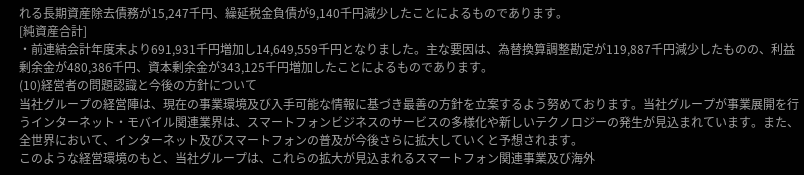れる長期資産除去債務が15,247千円、繰延税金負債が9,140千円減少したことによるものであります。
[純資産合計]
・前連結会計年度末より691,931千円増加し14,649,559千円となりました。主な要因は、為替換算調整勘定が119,887千円減少したものの、利益剰余金が480,386千円、資本剰余金が343,125千円増加したことによるものであります。
(10)経営者の問題認識と今後の方針について
当社グループの経営陣は、現在の事業環境及び入手可能な情報に基づき最善の方針を立案するよう努めております。当社グループが事業展開を行うインターネット・モバイル関連業界は、スマートフォンビジネスのサービスの多様化や新しいテクノロジーの発生が見込まれています。また、全世界において、インターネット及びスマートフォンの普及が今後さらに拡大していくと予想されます。
このような経営環境のもと、当社グループは、これらの拡大が見込まれるスマートフォン関連事業及び海外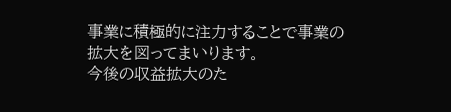事業に積極的に注力することで事業の拡大を図ってまいります。
今後の収益拡大のた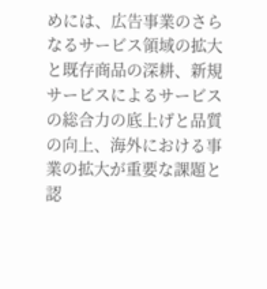めには、広告事業のさらなるサービス領域の拡大と既存商品の深耕、新規サービスによるサービスの総合力の底上げと品質の向上、海外における事業の拡大が重要な課題と認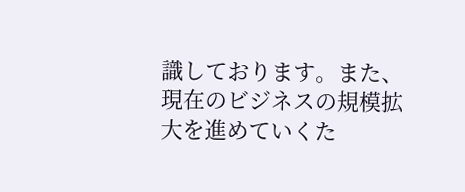識しております。また、現在のビジネスの規模拡大を進めていくた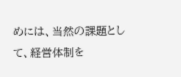めには、当然の課題として、経営体制を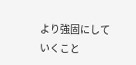より強固にしていくこと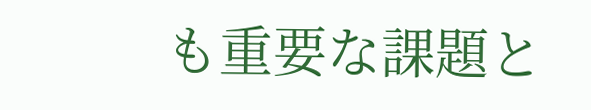も重要な課題と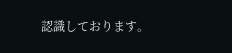認識しております。